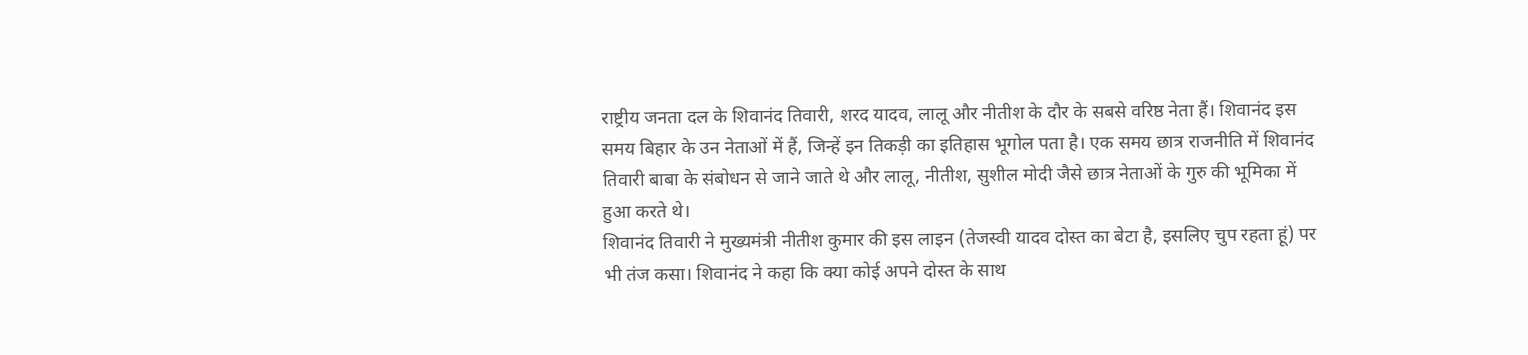राष्ट्रीय जनता दल के शिवानंद तिवारी, शरद यादव, लालू और नीतीश के दौर के सबसे वरिष्ठ नेता हैं। शिवानंद इस समय बिहार के उन नेताओं में हैं, जिन्हें इन तिकड़ी का इतिहास भूगोल पता है। एक समय छात्र राजनीति में शिवानंद तिवारी बाबा के संबोधन से जाने जाते थे और लालू, नीतीश, सुशील मोदी जैसे छात्र नेताओं के गुरु की भूमिका में हुआ करते थे।
शिवानंद तिवारी ने मुख्यमंत्री नीतीश कुमार की इस लाइन (तेजस्वी यादव दोस्त का बेटा है, इसलिए चुप रहता हूं) पर भी तंज कसा। शिवानंद ने कहा कि क्या कोई अपने दोस्त के साथ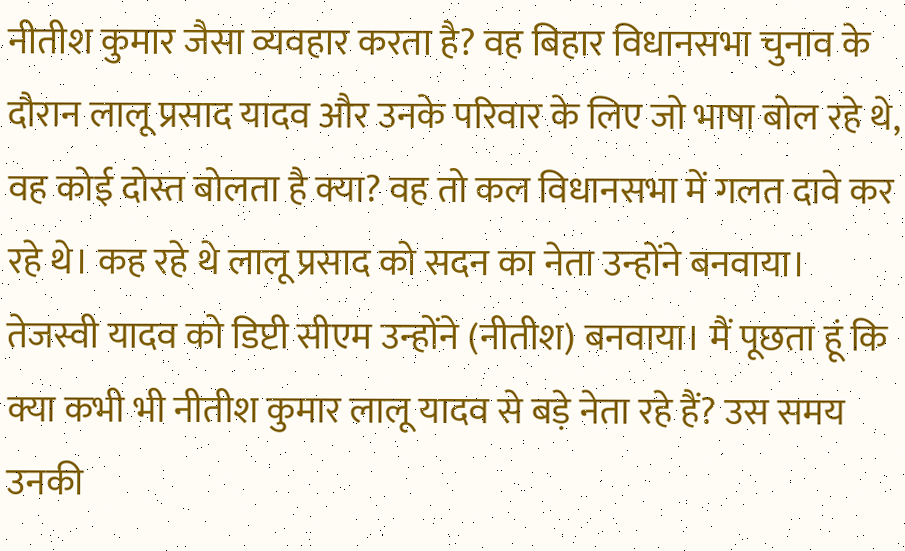नीतीश कुमार जैसा व्यवहार करता है? वह बिहार विधानसभा चुनाव के दौरान लालू प्रसाद यादव और उनके परिवार के लिए जो भाषा बोल रहे थे, वह कोई दोस्त बोलता है क्या? वह तो कल विधानसभा में गलत दावे कर रहे थे। कह रहे थे लालू प्रसाद को सदन का नेता उन्होंने बनवाया। तेजस्वी यादव को डिप्टी सीएम उन्होंने (नीतीश) बनवाया। मैं पूछता हूं कि क्या कभी भी नीतीश कुमार लालू यादव से बड़े नेता रहे हैं? उस समय उनकी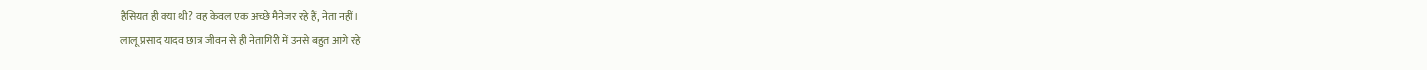हैसियत ही क्या थी? वह केवल एक अच्छे मैनेजर रहे हैं, नेता नहीं।
लालू प्रसाद यादव छात्र जीवन से ही नेतागिरी में उनसे बहुत आगे रहे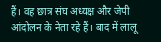हैं। वह छात्र संघ अध्यक्ष और जेपी आंदोलन के नेता रहे हैं। बाद में लालू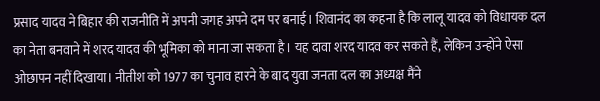प्रसाद यादव ने बिहार की राजनीति में अपनी जगह अपने दम पर बनाई। शिवानंद का कहना है कि लालू यादव को विधायक दल का नेता बनवाने में शरद यादव की भूमिका को माना जा सकता है। यह दावा शरद यादव कर सकते हैं, लेकिन उन्होंने ऐसा ओछापन नहीं दिखाया। नीतीश को 1977 का चुनाव हारने के बाद युवा जनता दल का अध्यक्ष मैंने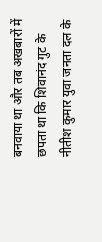बनवाया था और तब अखबारों में छपता था कि शिवानंद गुट के नीतीश कुमार युवा जनता दल के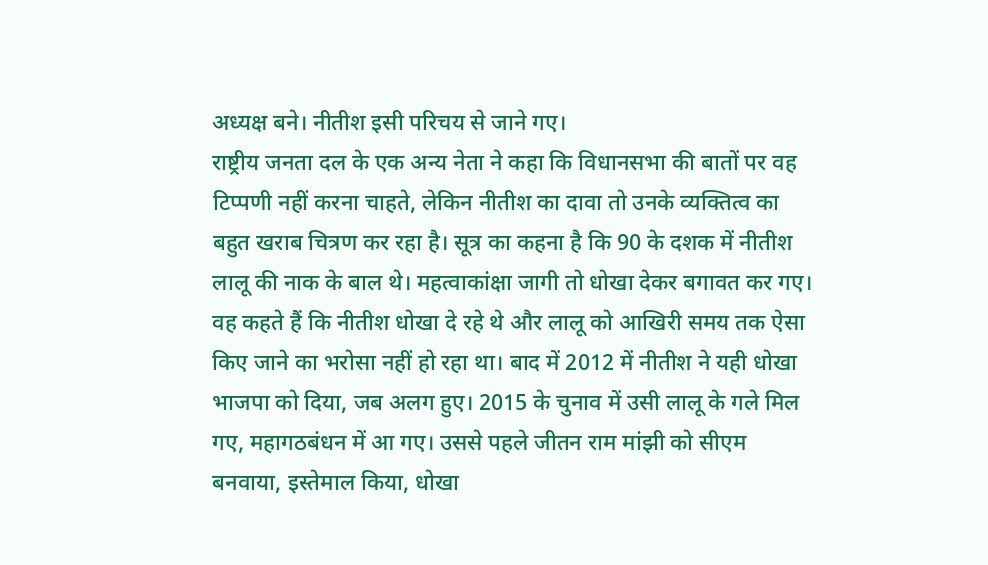अध्यक्ष बने। नीतीश इसी परिचय से जाने गए।
राष्ट्रीय जनता दल के एक अन्य नेता ने कहा कि विधानसभा की बातों पर वह टिप्पणी नहीं करना चाहते, लेकिन नीतीश का दावा तो उनके व्यक्तित्व का बहुत खराब चित्रण कर रहा है। सूत्र का कहना है कि 90 के दशक में नीतीश लालू की नाक के बाल थे। महत्वाकांक्षा जागी तो धोखा देकर बगावत कर गए। वह कहते हैं कि नीतीश धोखा दे रहे थे और लालू को आखिरी समय तक ऐसा किए जाने का भरोसा नहीं हो रहा था। बाद में 2012 में नीतीश ने यही धोखा भाजपा को दिया, जब अलग हुए। 2015 के चुनाव में उसी लालू के गले मिल गए, महागठबंधन में आ गए। उससे पहले जीतन राम मांझी को सीएम बनवाया, इस्तेमाल किया, धोखा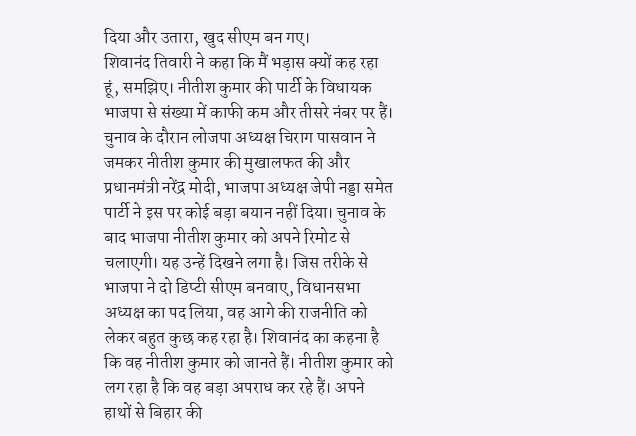दिया और उतारा, खुद सीएम बन गए।
शिवानंद तिवारी ने कहा कि मैं भड़ास क्यों कह रहा हूं, समझिए। नीतीश कुमार की पार्टी के विधायक भाजपा से संख्या में काफी कम और तीसरे नंबर पर हैं। चुनाव के दौरान लोजपा अध्यक्ष चिराग पासवान ने जमकर नीतीश कुमार की मुखालफत की और प्रधानमंत्री नरेंद्र मोदी, भाजपा अध्यक्ष जेपी नड्डा समेत पार्टी ने इस पर कोई बड़ा बयान नहीं दिया। चुनाव के बाद भाजपा नीतीश कुमार को अपने रिमोट से चलाएगी। यह उन्हें दिखने लगा है। जिस तरीके से भाजपा ने दो डिप्टी सीएम बनवाए, विधानसभा अध्यक्ष का पद लिया, वह आगे की राजनीति को लेकर बहुत कुछ कह रहा है। शिवानंद का कहना है कि वह नीतीश कुमार को जानते हैं। नीतीश कुमार को लग रहा है कि वह बड़ा अपराध कर रहे हैं। अपने हाथों से बिहार की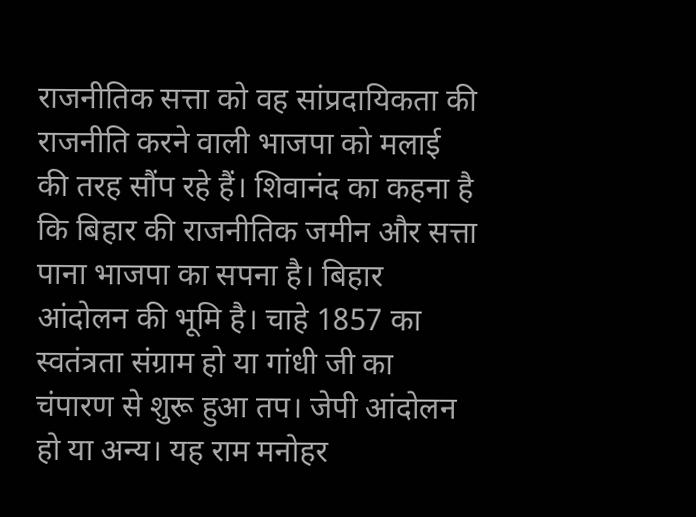राजनीतिक सत्ता को वह सांप्रदायिकता की राजनीति करने वाली भाजपा को मलाई की तरह सौंप रहे हैं। शिवानंद का कहना है कि बिहार की राजनीतिक जमीन और सत्ता पाना भाजपा का सपना है। बिहार आंदोलन की भूमि है। चाहे 1857 का स्वतंत्रता संग्राम हो या गांधी जी का चंपारण से शुरू हुआ तप। जेपी आंदोलन हो या अन्य। यह राम मनोहर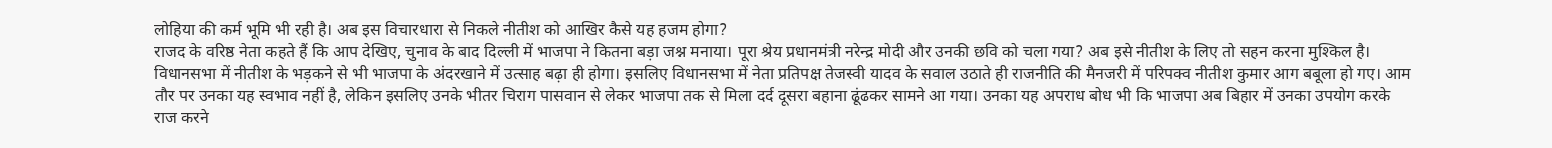लोहिया की कर्म भूमि भी रही है। अब इस विचारधारा से निकले नीतीश को आखिर कैसे यह हजम होगा?
राजद के वरिष्ठ नेता कहते हैं कि आप देखिए, चुनाव के बाद दिल्ली में भाजपा ने कितना बड़ा जश्न मनाया। पूरा श्रेय प्रधानमंत्री नरेन्द्र मोदी और उनकी छवि को चला गया? अब इसे नीतीश के लिए तो सहन करना मुश्किल है। विधानसभा में नीतीश के भड़कने से भी भाजपा के अंदरखाने में उत्साह बढ़ा ही होगा। इसलिए विधानसभा में नेता प्रतिपक्ष तेजस्वी यादव के सवाल उठाते ही राजनीति की मैनजरी में परिपक्व नीतीश कुमार आग बबूला हो गए। आम तौर पर उनका यह स्वभाव नहीं है, लेकिन इसलिए उनके भीतर चिराग पासवान से लेकर भाजपा तक से मिला दर्द दूसरा बहाना ढूंढकर सामने आ गया। उनका यह अपराध बोध भी कि भाजपा अब बिहार में उनका उपयोग करके राज करने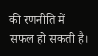की रणनीति में सफल हो सकती है।